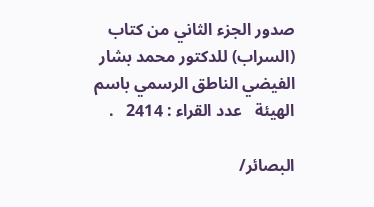صدور الجزء الثاني من كتاب (السراب) للدكتور محمد بشار الفيضي الناطق الرسمي باسم الهيئة   عدد القراء : 2414   .

البصائر/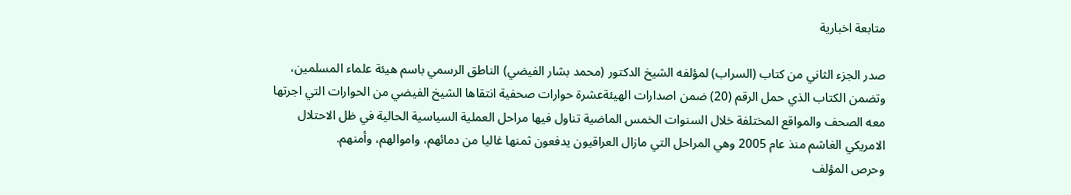متابعة اخبارية

صدر الجزء الثاني من كتاب (السراب) لمؤلفه الشيخ الدكتور (محمد بشار الفيضي) الناطق الرسمي باسم هيئة علماء المسلمين، وتضمن الكتاب الذي حمل الرقم (20) ضمن اصدارات الهيئةعشرة حوارات صحفية انتقاها الشيخ الفيضي من الحوارات التي اجرتها معه الصحف والمواقع المختلفة خلال السنوات الخمس الماضية تناول فيها مراحل العملية السياسية الحالية في ظل الاحتلال الامريكي الغاشم منذ عام 2005 وهي المراحل التي مازال العراقيون يدفعون ثمنها غاليا من دمائهم، واموالهم، وأمنهم.
وحرص المؤلف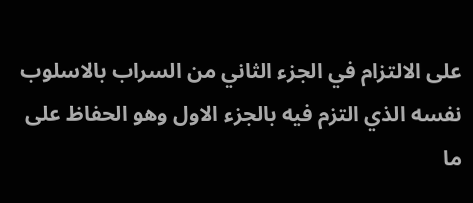على الالتزام في الجزء الثاني من السراب بالاسلوب نفسه الذي التزم فيه بالجزء الاول وهو الحفاظ على ما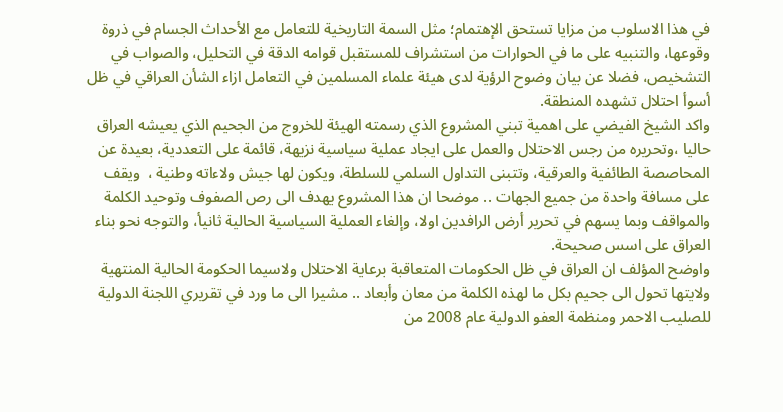في هذا الاسلوب من مزايا تستحق الإهتمام؛ مثل السمة التاريخية للتعامل مع الأحداث الجسام في ذروة وقوعها، والتنبيه على ما في الحوارات من استشراف للمستقبل قوامه الدقة في التحليل، والصواب في التشخيص، فضلا عن بيان وضوح الرؤية لدى هيئة علماء المسلمين في التعامل ازاء الشأن العراقي في ظل أسوأ احتلال تشهده المنطقة.
واكد الشيخ الفيضي على اهمية تبني المشروع الذي رسمته الهيئة للخروج من الجحيم الذي يعيشه العراق حاليا ،وتحريره من رجس الاحتلال والعمل على ايجاد عملية سياسية نزيهة، قائمة على التعددية، بعيدة عن المحاصصة الطائفية والعرقية، وتتبنى التداول السلمي للسلطة، ويكون لها جيش ولاءاته وطنية ،  ويقف على مسافة واحدة من جميع الجهات .. موضحا ان هذا المشروع يهدف الى رص الصفوف وتوحيد الكلمة والمواقف وبما يسهم في تحرير أرض الرافدين اولا، وإلغاء العملية السياسية الحالية ثانيأ، والتوجه نحو بناء العراق على اسس صحيحة.
واوضح المؤلف ان العراق في ظل الحكومات المتعاقبة برعاية الاحتلال ولاسيما الحكومة الحالية المنتهية ولايتها تحول الى جحيم بكل ما لهذه الكلمة من معان وأبعاد .. مشيرا الى ما ورد في تقريري اللجنة الدولية للصليب الاحمر ومنظمة العفو الدولية عام 2008 من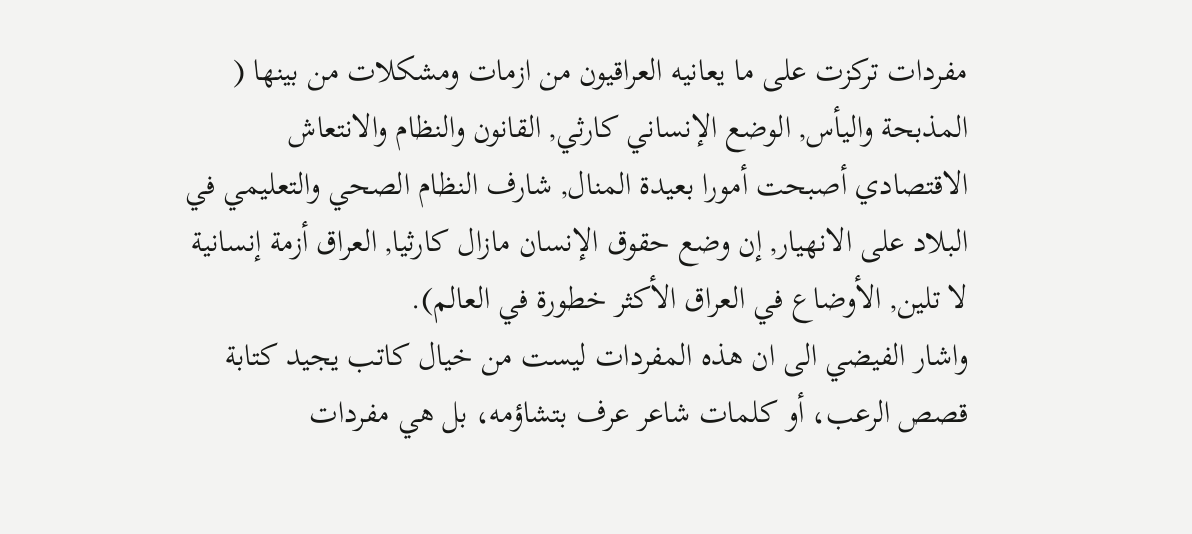مفردات تركزت على ما يعانيه العراقيون من ازمات ومشكلات من بينها ( المذبحة واليأس, الوضع الإنساني كارثي, القانون والنظام والانتعاش الاقتصادي أصبحت أمورا بعيدة المنال, شارف النظام الصحي والتعليمي في البلاد على الانهيار, إن وضع حقوق الإنسان مازال كارثيا, العراق أزمة إنسانية لا تلين, الأوضاع في العراق الأكثر خطورة في العالم).
واشار الفيضي الى ان هذه المفردات ليست من خيال كاتب يجيد كتابة قصص الرعب، أو كلمات شاعر عرف بتشاؤمه، بل هي مفردات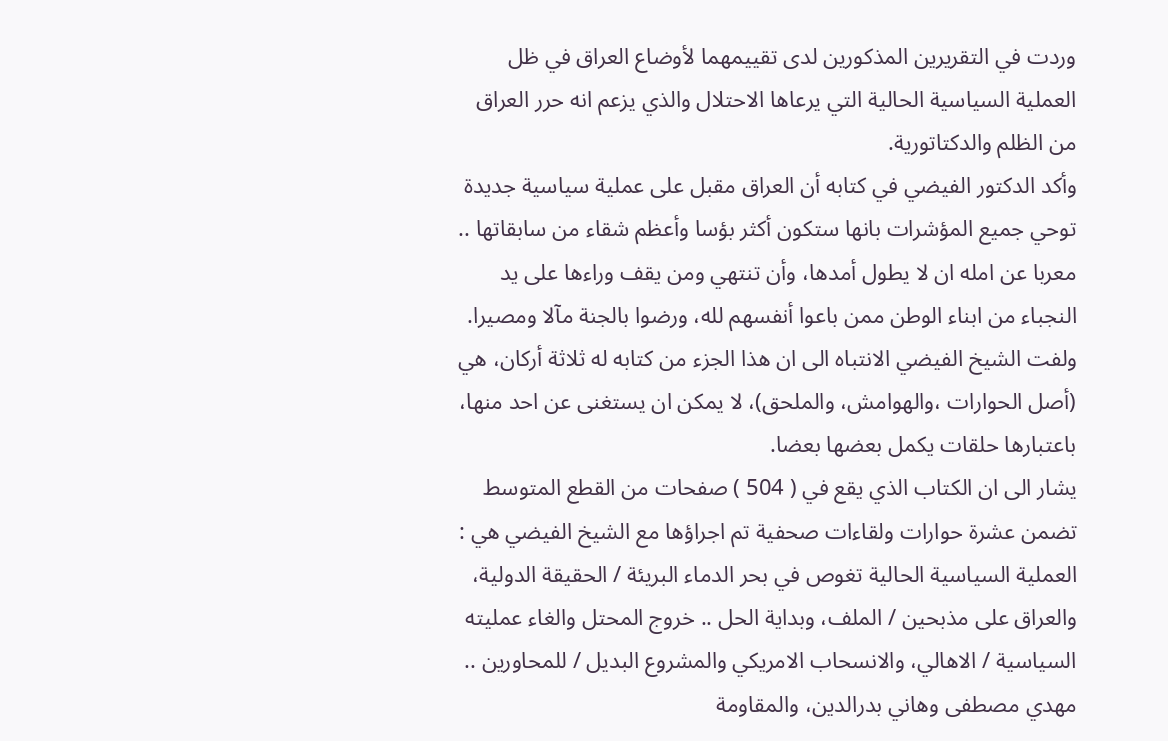وردت في التقريرين المذكورين لدى تقييمهما لأوضاع العراق في ظل العملية السياسية الحالية التي يرعاها الاحتلال والذي يزعم انه حرر العراق من الظلم والدكتاتورية.
وأكد الدكتور الفيضي في كتابه أن العراق مقبل على عملية سياسية جديدة توحي جميع المؤشرات بانها ستكون أكثر بؤسا وأعظم شقاء من سابقاتها .. معربا عن امله ان لا يطول أمدها، وأن تنتهي ومن يقف وراءها على يد النجباء من ابناء الوطن ممن باعوا أنفسهم لله، ورضوا بالجنة مآلا ومصيرا.
ولفت الشيخ الفيضي الانتباه الى ان هذا الجزء من كتابه له ثلاثة أركان، هي (أصل الحوارات ،والهوامش، والملحق)، لا يمكن ان يستغنى عن احد منها، باعتبارها حلقات يكمل بعضها بعضا.
يشار الى ان الكتاب الذي يقع في ( 504 ) صفحات من القطع المتوسط تضمن عشرة حوارات ولقاءات صحفية تم اجراؤها مع الشيخ الفيضي هي : العملية السياسية الحالية تغوص في بحر الدماء البريئة / الحقيقة الدولية، والعراق على مذبحين / الملف، وبداية الحل .. خروج المحتل والغاء عمليته السياسية / الاهالي، والانسحاب الامريكي والمشروع البديل / للمحاورين .. مهدي مصطفى وهاني بدرالدين، والمقاومة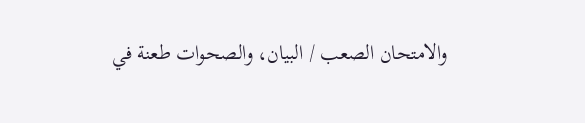والامتحان الصعب / البيان، والصحوات طعنة في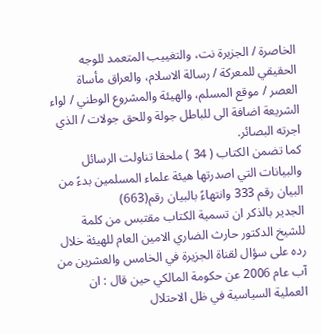الخاصرة / الجزيرة نت، والتغييب المتعمد للوجه الحقيقي للمعركة / رسالة الاسلام، والعراق مأساة العصر / موقع المسلم، والهيئة والمشروع الوطني / لواء الشريعة اضافة الى للباطل جولة وللحق جولات / الذي اجرته البصائر.
كما تضمن الكتاب ( 34 ) ملحقا تناولت الرسائل والبيانات التي اصدرتها هيئة علماء المسلمين بدءً من البيان رقم 333 وانتهاءً بالبيان رقم(663)
الجدير بالذكر ان تسمية الكتاب مقتبس من كلمة للشيخ الدكتور حارث الضاري الامين العام للهيئة خلال رده على سؤال لقناة الجزيرة في الخامس والعشرين من آب عام 2006 عن حكومة المالكي حين قال : ان العملية السياسية في ظل الاحتلال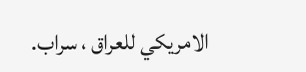الامريكي للعراق ، سراب.